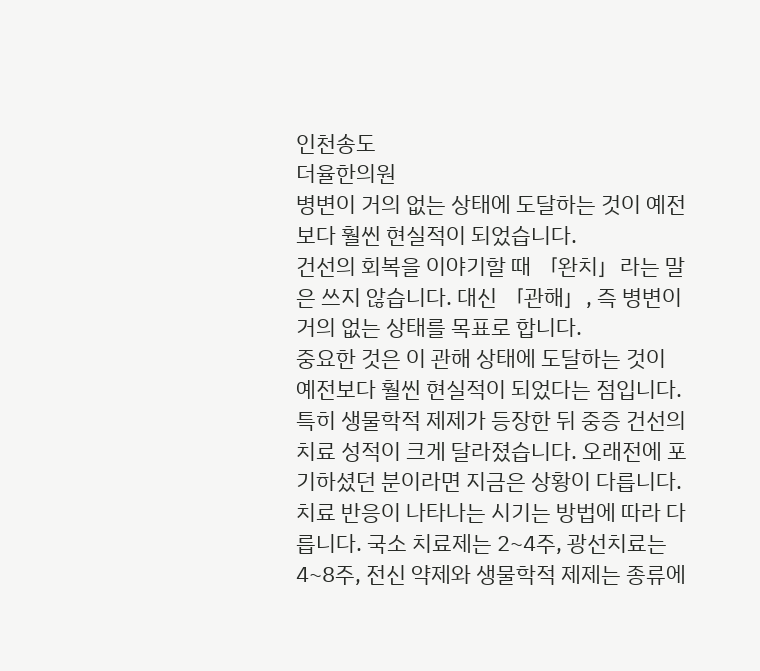인천송도
더율한의원
병변이 거의 없는 상태에 도달하는 것이 예전보다 훨씬 현실적이 되었습니다.
건선의 회복을 이야기할 때 「완치」라는 말은 쓰지 않습니다. 대신 「관해」, 즉 병변이 거의 없는 상태를 목표로 합니다.
중요한 것은 이 관해 상태에 도달하는 것이 예전보다 훨씬 현실적이 되었다는 점입니다. 특히 생물학적 제제가 등장한 뒤 중증 건선의 치료 성적이 크게 달라졌습니다. 오래전에 포기하셨던 분이라면 지금은 상황이 다릅니다.
치료 반응이 나타나는 시기는 방법에 따라 다릅니다. 국소 치료제는 2~4주, 광선치료는 4~8주, 전신 약제와 생물학적 제제는 종류에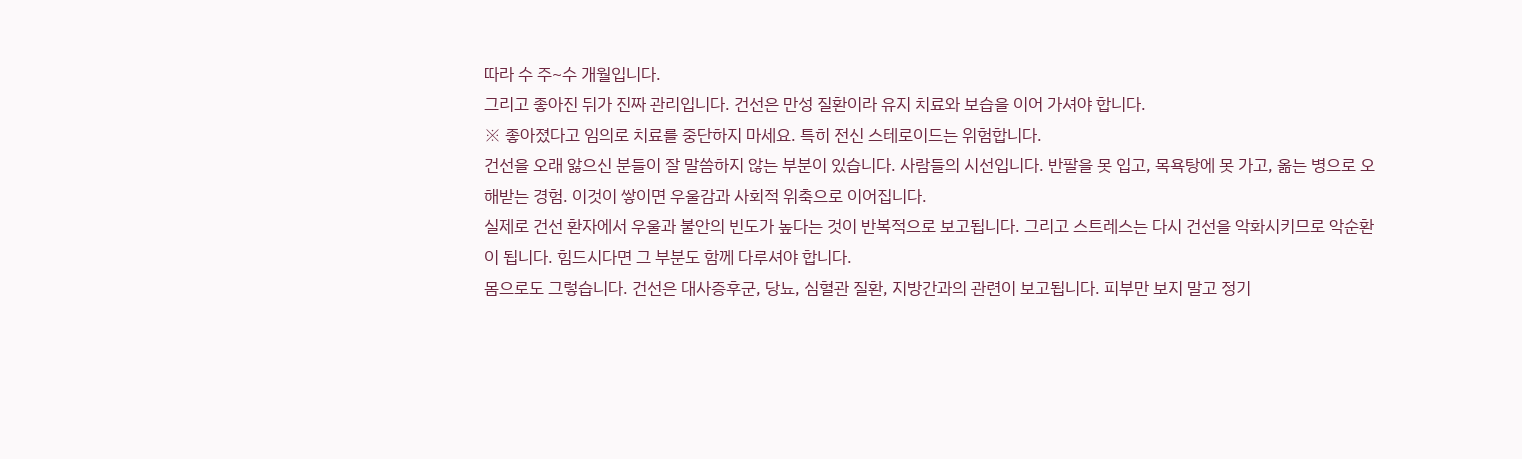따라 수 주~수 개월입니다.
그리고 좋아진 뒤가 진짜 관리입니다. 건선은 만성 질환이라 유지 치료와 보습을 이어 가셔야 합니다.
※ 좋아졌다고 임의로 치료를 중단하지 마세요. 특히 전신 스테로이드는 위험합니다.
건선을 오래 앓으신 분들이 잘 말씀하지 않는 부분이 있습니다. 사람들의 시선입니다. 반팔을 못 입고, 목욕탕에 못 가고, 옮는 병으로 오해받는 경험. 이것이 쌓이면 우울감과 사회적 위축으로 이어집니다.
실제로 건선 환자에서 우울과 불안의 빈도가 높다는 것이 반복적으로 보고됩니다. 그리고 스트레스는 다시 건선을 악화시키므로 악순환이 됩니다. 힘드시다면 그 부분도 함께 다루셔야 합니다.
몸으로도 그렇습니다. 건선은 대사증후군, 당뇨, 심혈관 질환, 지방간과의 관련이 보고됩니다. 피부만 보지 말고 정기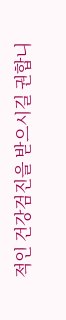적인 건강검진을 받으시길 권합니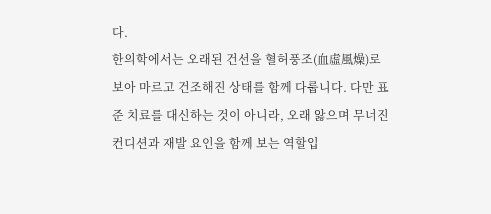다.
한의학에서는 오래된 건선을 혈허풍조(血虛風燥)로 보아 마르고 건조해진 상태를 함께 다룹니다. 다만 표준 치료를 대신하는 것이 아니라, 오래 앓으며 무너진 컨디션과 재발 요인을 함께 보는 역할입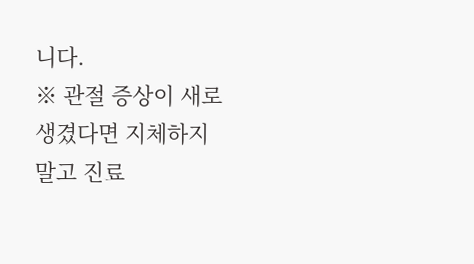니다.
※ 관절 증상이 새로 생겼다면 지체하지 말고 진료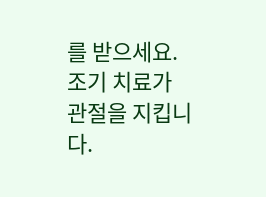를 받으세요. 조기 치료가 관절을 지킵니다.